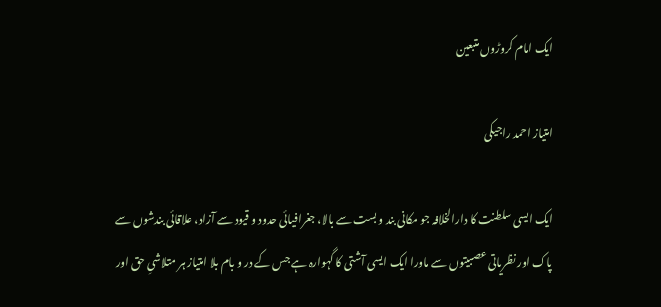ایک امام کروڑوں متبعین

امتیاز احمد راجیکی

ایک ایسی سلطنت کا دارالخلافہ جو مکانی بند و بست سے بالا، جغرافیائی حدود و قیود سے آزاد، علاقائی بندشوں سے پاک اور نظریاتی عصبیتوں سے ماورا ایک ایسی آشتی کا گہوارہ ہے جس کے در و بام بلا امتیاز ہر متلاشیِ حق اور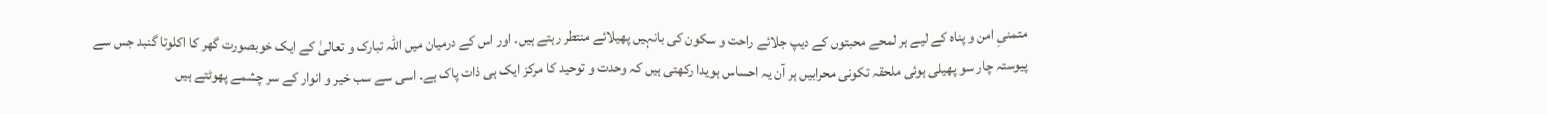متمنیِ امن و پناہ کے لیے ہر لمحے محبتوں کے دیپ جلائے راحت و سکون کی بانہیں پھیلائے منتطر رہتے ہیں۔ اور اس کے درمیان میں اللہ تبارک و تعالیٰ کے ایک خوبصورت گھر کا اکلوتا گنبد جس سے پیوستہ چار سو پھیلی ہوئی ملحقہ تکونی محرابیں ہر آن یہ احساس ہویدا رکھتی ہیں کہ وحدت و توحید کا مرکز ایک ہی ذات پاک ہے۔ اسی سے سب خیر و انوار کے سر چشمے پھوٹتے ہیں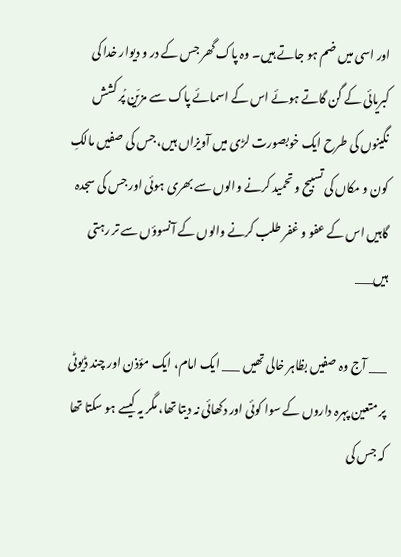اور اسی میں ضم ہو جاتے ہیں۔ وہ پاک گھر جس کے در و دیوار خدا کی کبریائی کے گن گاتے ہوئے اس کے اسمائے پاک سے مزیّن پُر کشش نگینوں کی طرح ایک خوبصورت لڑی میں آویزاں ہیں، جس کی صفیں مالکِ کون و مکاں کی تسبیح و تحمید کرنے والوں سے بھری ہوئی اور جس کی سجدہ گاہیں اس کے عفو و غفر طلب کرنے والوں کے آنسوؤں سے تر رہتی ہیں___

___ آج وہ صفیں بظاہر خالی تھیں ___ ایک امام، ایک مؤذن اور چند ڈیوٹی پر متعین پہرہ داروں کے سوا کوئی اور دکھائی نہ دیتا تھا، مگر یہ کیسے ہو سکتا تھا کہ جس کی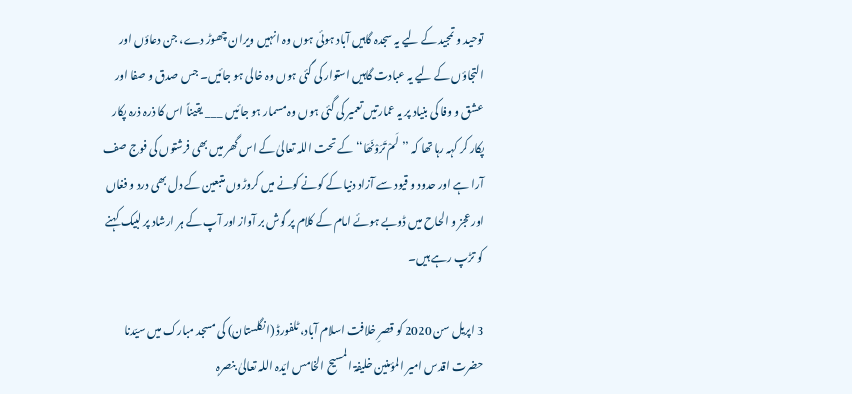توحید و تمجید کے لیے یہ سجدہ گاہیں آباد ہوئی ہوں وہ انہیں ویران چھوڑ دے، جن دعاؤں اور التجاؤں کے لیے یہ عبادت گاہیں استوار کی گئی ہوں وہ خالی ہو جائیں۔ جس صدق و صفا اور عشق و وفا کی بنیاد پر یہ عمارتیں تعمیر کی گئی ہوں وہ مسمار ہو جائیں ___ یقیناً اس کا ذرہ ذرہ پکار پکار کر کہہ رہا تھا کہ ’’لَمْ تَرَوْنَھَا‘‘ کے تحت اللہ تعالیٰ کے اس گھر میں بھی فرشتوں کی فوج صف آرا ہے اور حدود و قیود سے آزاد دنیا کے کونے کونے میں کروڑوں متبعین کے دل بھی درد و فغاں اور عجز و الحاح میں ڈوبے ہوئے امام کے کلام پر گوش بر آواز اور آپ کے ہر ارشاد پر لبیک کہنے کو تڑپ رہے ہیں۔

3 اپریل سن 2020 کو قصرِ خلافت اسلام آباد، ٹلفورڈ (انگلستان) کی مسجد مبارک میں سیّدنا حضرت اقدس امیر المؤمنین خلیفۃ المسیح الخامس ایّدہ اللہ تعالیٰ بنصرہٖ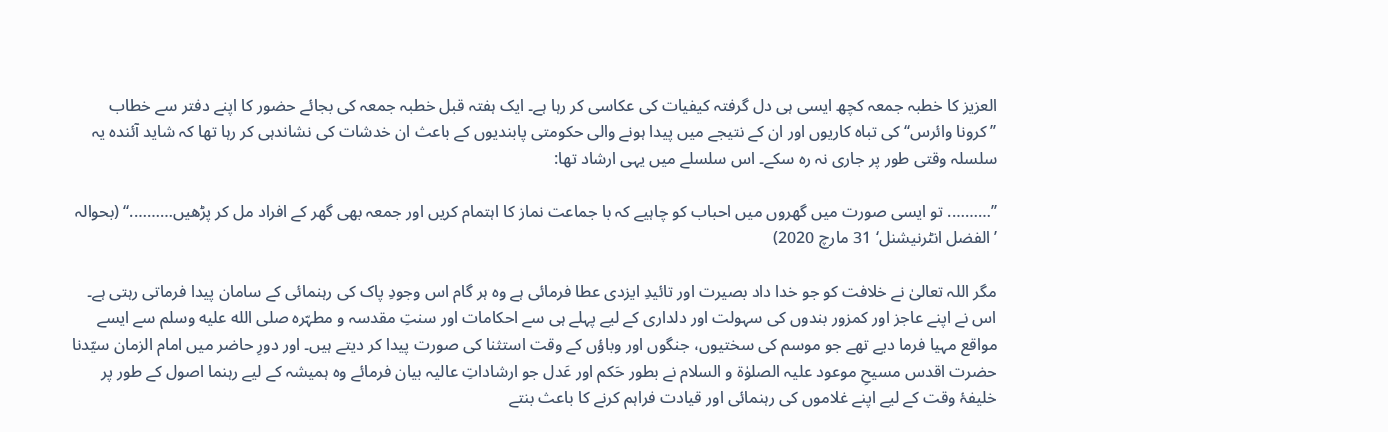العزیز کا خطبہ جمعہ کچھ ایسی ہی دل گرفتہ کیفیات کی عکاسی کر رہا ہے۔ ایک ہفتہ قبل خطبہ جمعہ کی بجائے حضور کا اپنے دفتر سے خطاب ’’کرونا وائرس‘‘ کی تباہ کاریوں اور ان کے نتیجے میں پیدا ہونے والی حکومتی پابندیوں کے باعث ان خدشات کی نشاندہی کر رہا تھا کہ شاید آئندہ یہ سلسلہ وقتی طور پر جاری نہ رہ سکے۔ اس سلسلے میں یہی ارشاد تھا:

’’………. تو ایسی صورت میں گھروں میں احباب کو چاہیے کہ با جماعت نماز کا اہتمام کریں اور جمعہ بھی گھر کے افراد مل کر پڑھیں……….‘‘ (بحوالہ ’الفضل انٹرنیشنل‘ 31 مارچ 2020)

مگر اللہ تعالیٰ نے خلافت کو جو خدا داد بصیرت اور تائیدِ ایزدی عطا فرمائی ہے وہ ہر گام اس وجودِ پاک کی رہنمائی کے سامان پیدا فرماتی رہتی ہے۔ اس نے اپنے عاجز اور کمزور بندوں کی سہولت اور دلداری کے لیے پہلے ہی سے احکامات اور سنتِ مقدسہ و مطہّرہ صلى الله عليه وسلم سے ایسے مواقع مہیا فرما دیے تھے جو موسم کی سختیوں، جنگوں اور وباؤں کے وقت استثنا کی صورت پیدا کر دیتے ہیں۔ اور دورِ حاضر میں امام الزمان سیّدنا حضرت اقدس مسیحِ موعود علیہ الصلوٰۃ و السلام نے بطور حَکم اور عَدل جو ارشاداتِ عالیہ بیان فرمائے وہ ہمیشہ کے لیے رہنما اصول کے طور پر خلیفۂ وقت کے لیے اپنے غلاموں کی رہنمائی اور قیادت فراہم کرنے کا باعث بنتے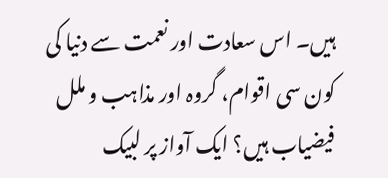ہیں۔ اس سعادت اور نعمت سے دنیا کی کون سی اقوام، گروہ اور مذاہب و ملل فیضیاب ہیں؟ ایک آواز پر لبیک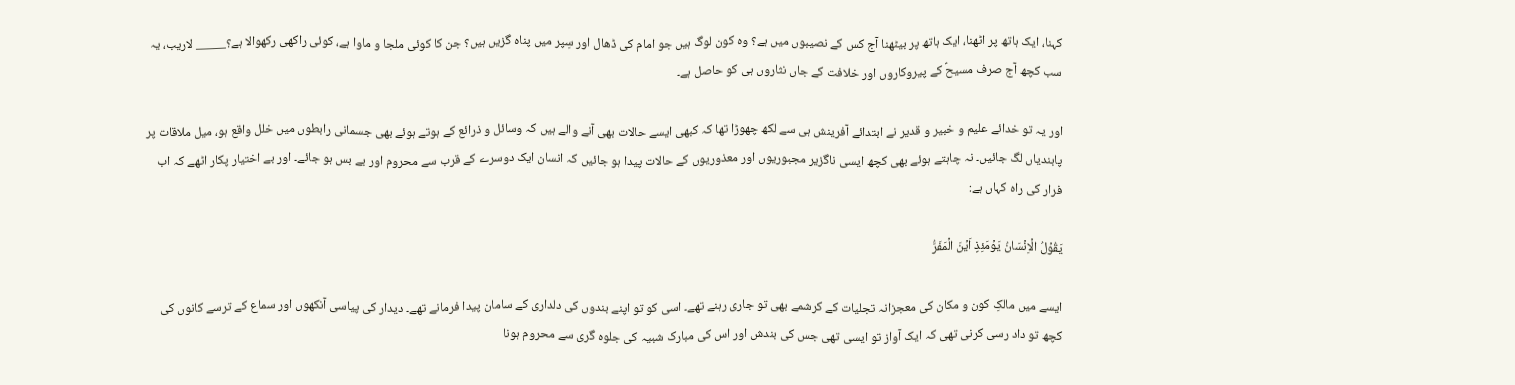کہنا، ایک ہاتھ پر اٹھنا، ایک ہاتھ پر بیٹھنا آج کس کے نصیبوں میں ہے؟ وہ کون لوگ ہیں جو امام کی ڈھال اور سِپر میں پناہ گزیں ہیں؟ جن کا کوئی ملجا و ماوا ہے، کوئی راکھی رکھوالا ہے؟_____ لاریب، یہ سب کچھ آج صرف مسیحؑ کے پیروکاروں اور خلافت کے جاں نثاروں ہی کو حاصل ہے۔

اور یہ تو خدائے علیم و خبیر و قدیر نے ابتدائے آفرینش ہی سے لکھ چھوڑا تھا کہ کبھی ایسے حالات بھی آنے والے ہیں کہ وسائل و ذرائع کے ہوتے ہوئے بھی جسمانی رابطوں میں خلل واقع ہو، میل ملاقات پر پابندیاں لگ جائیں۔ نہ چاہتے ہوئے بھی کچھ ایسی ناگزیر مجبوریوں اور معذوریوں کے حالات پیدا ہو جائیں کہ انسان ایک دوسرے کے قرب سے محروم اور بے بس ہو جائے۔ اور بے اختیار پکار اٹھے کہ اب فرار کی راہ کہاں ہے:

یَقُوۡلُ الۡاِنۡسَانُ یَوۡمَئِذٍ اَیۡنَ الۡمَفَرُّ

ایسے میں مالکِ کون و مکان کی معجزانہ تجلیات کے کرشمے بھی تو جاری رہنے تھے۔ اسی کو تو اپنے بندوں کی دلداری کے سامان پیدا فرمانے تھے۔ دیدار کی پیاسی آنکھوں اور سماع کے ترسے کانوں کی کچھ تو داد رسی کرنی تھی کہ ایک آواز تو ایسی تھی جس کی بندش اور اس کی مبارک شبیہ کی جلوہ گری سے محروم ہونا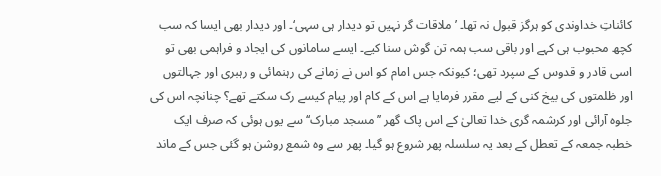کائناتِ خداوندی کو ہرگز قبول نہ تھا۔ ’ملاقات گر نہیں تو دیدار ہی سہی‘۔ اور دیدار بھی ایسا کہ سب کچھ محبوب ہی کہے اور باقی سب ہمہ تن گوش سنا کیے۔ ایسے سامانوں کی ایجاد و فراہمی بھی تو اسی قادر و قدوس کے سپرد تھی؛ کیونکہ جس امام کو اس نے زمانے کی رہنمائی و رہبری اور جہالتوں اور ظلمتوں کی بیخ کنی کے لیے مقرر فرمایا ہے اس کے کام اور پیام کیسے رک سکتے تھے؟ چنانچہ اس کی جلوہ آرائی اور کرشمہ گری خدا تعالیٰ کے اس پاک گھر ’’مسجد مبارک‘‘ سے یوں ہوئی کہ صرف ایک خطبہ جمعہ کے تعطل کے بعد یہ سلسلہ پھر شروع ہو گیا۔ پھر سے وہ شمع روشن ہو گئی جس کے ماند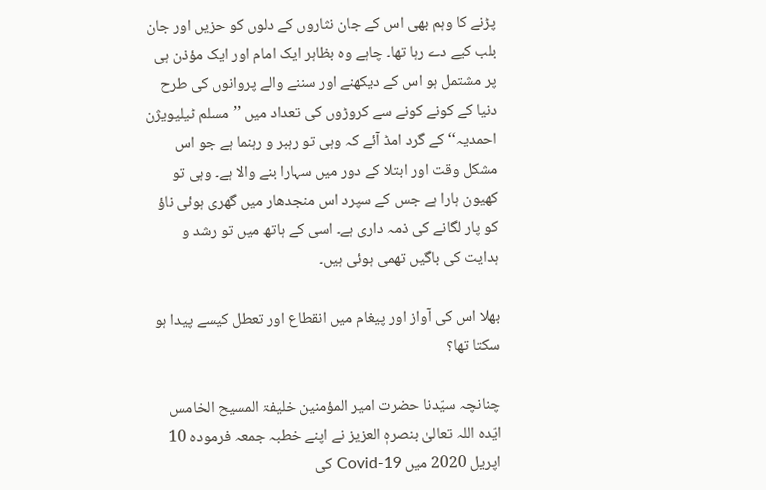پڑنے کا وہم بھی اس کے جان نثاروں کے دلوں کو حزیں اور جان بلب کیے دے رہا تھا۔ چاہے وہ بظاہر ایک امام اور ایک مؤذن ہی پر مشتمل ہو اس کے دیکھنے اور سننے والے پروانوں کی طرح دنیا کے کونے کونے سے کروڑوں کی تعداد میں ’’مسلم ٹیلیویژن احمدیہ‘‘ کے گرد امڈ آئے کہ وہی تو رہبر و رہنما ہے جو اس مشکل وقت اور ابتلا کے دور میں سہارا بنے والا ہے۔ وہی تو کھیون ہارا ہے جس کے سپرد اس منجدھار میں گھری ہوئی ناؤ کو پار لگانے کی ذمہ داری ہے۔ اسی کے ہاتھ میں تو رشد و ہدایت کی باگیں تھمی ہوئی ہیں۔

بھلا اس کی آواز اور پیغام میں انقطاع اور تعطل کیسے پیدا ہو سکتا تھا؟

چنانچہ سیّدنا حضرت امیر المؤمنین خلیفۃ المسیح الخامس ایّدہ اللہ تعالیٰ بنصرہٖ العزیز نے اپنے خطبہ جمعہ فرمودہ 10 اپریل 2020 میں Covid-19 کی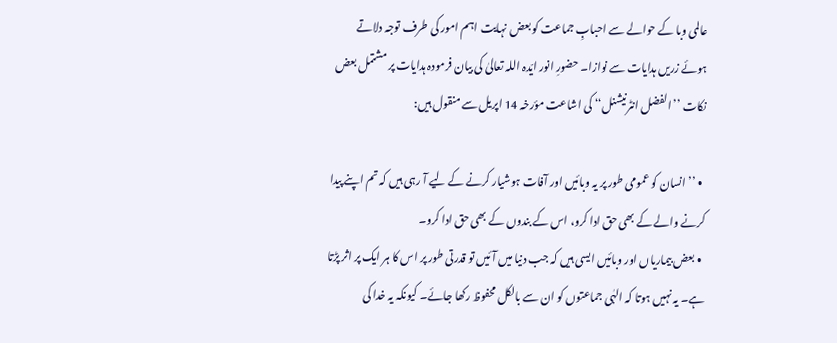عالمی وبا کے حوالے سے احبابِ جماعت کو بعض نہایت اہم امور کی طرف توجہ دلاتے ہوئے زریں ہدایات سے نوازا۔ حضورِ انور ایّدہ اللہ تعالیٰ کی بیان فرمودہ ہدایات پر مشتمل بعض نکات ’’الفضل انٹرنیشنل‘‘ کی اشاعت مؤرخہ 14 اپریل سے منقول ہیں:

  • ’’انسان کو عمومی طور پر یہ وبائیں اور آفات ہوشیار کرنے کے لیے آ رہی ہیں کہ تم اپنے پیدا کرنے والے کے بھی حق ادا کرو، اس کے بندوں کے بھی حق ادا کرو۔
  • بعض بیماریاں اور وبائیں ایسی ہیں کہ جب دنیا میں آئیں تو قدرتی طور پر اس کا ہر ایک پر اثر پڑتا ہے۔ یہ نہیں ہوتا کہ الہٰی جماعتوں کو ان سے بالکل محفوظ رکھا جائے۔ کیونکہ یہ خدا کی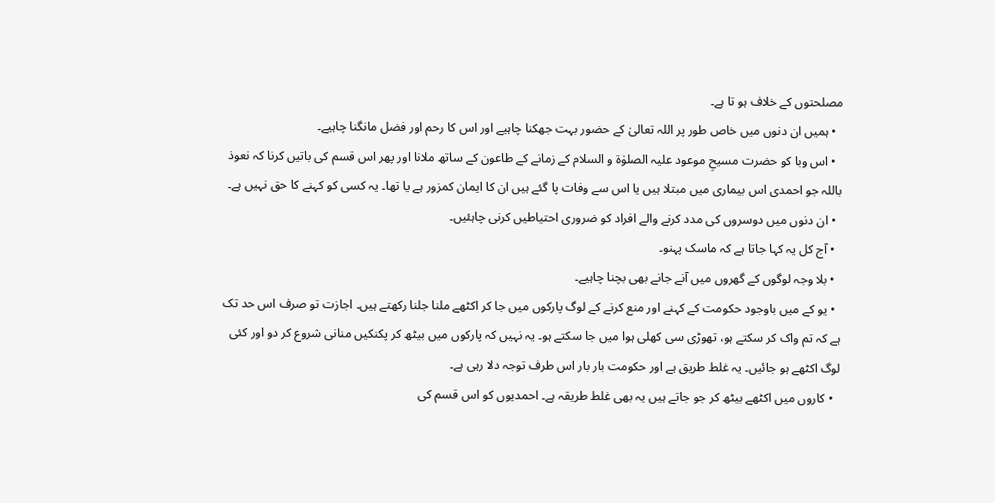مصلحتوں کے خلاف ہو تا ہے۔
  • ہمیں ان دنوں میں خاص طور پر اللہ تعالیٰ کے حضور بہت جھکنا چاہیے اور اس کا رحم اور فضل مانگنا چاہیے۔
  • اس وبا کو حضرت مسیحِ موعود علیہ الصلوٰۃ و السلام کے زمانے کے طاعون کے ساتھ ملانا اور پھر اس قسم کی باتیں کرنا کہ نعوذ باللہ جو احمدی اس بیماری میں مبتلا ہیں یا اس سے وفات پا گئے ہیں ان کا ایمان کمزور ہے یا تھا۔ یہ کسی کو کہنے کا حق نہیں ہے۔
  • ان دنوں میں دوسروں کی مدد کرنے والے افراد کو ضروری احتیاطیں کرنی چاہئیں۔
  • آج کل یہ کہا جاتا ہے کہ ماسک پہنو۔
  • بلا وجہ لوگوں کے گھروں میں آنے جانے بھی بچنا چاہیے۔
  • یو کے میں باوجود حکومت کے کہنے اور منع کرنے کے لوگ پارکوں میں جا کر اکٹھے ملنا جلنا رکھتے ہیں۔ اجازت تو صرف اس حد تک ہے کہ تم واک کر سکتے ہو، تھوڑی سی کھلی ہوا میں جا سکتے ہو۔ یہ نہیں کہ پارکوں میں بیٹھ کر پکنکیں منانی شروع کر دو اور کئی لوگ اکٹھے ہو جائیں۔ یہ غلط طریق ہے اور حکومت بار بار اس طرف توجہ دلا رہی ہے۔
  • کاروں میں اکٹھے بیٹھ کر جو جاتے ہیں یہ بھی غلط طریقہ ہے۔ احمدیوں کو اس قسم کی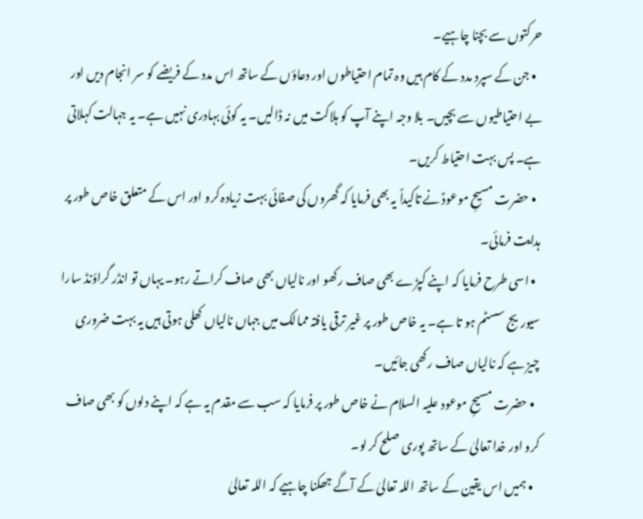حرکتوں سے بچنا چاہیے۔
  • جن کے سپرد مدد کے کام ہیں وہ تمام احتیاطوں اور دعاؤں کے ساتھ اس مدد کے فریضے کو سر انجام دیں اور بے احتیاطیوں سے بچیں۔ بلا وجہ اپنے آپ کو ہلاکت میں نہ ڈالیں۔ یہ کوئی بہادری نہیں ہے۔ یہ جہالت کہلاتی ہے۔ پس بہت احتیاط کریں۔
  • حضرت مسیحِ موعودؑ نے تاکیداً یہ بھی فرمایا کہ گھروں کی صفائی بہت زیادہ کرو اور اس کے متعلق خاص طور پر ہدایت فرمائی۔
  • اسی طرح فرمایا کہ اپنے کپڑے بھی صاف رکھو اور نالیاں بھی صاف کراتے رہو۔ یہاں تو انڈر گراؤنڈ سارا سیوریج سسٹم ہو تا ہے۔ یہ خاص طور پر غیر ترقی یافتہ ممالک میں جہاں نالیاں کھلی ہوتی ہیں یہ بہت ضروری چیز ہے کہ نالیاں صاف رکھی جائیں۔
  • حضرت مسیحِ موعود علیہ السلام نے خاص طور پر فرمایا کہ سب سے مقدم یہ ہے کہ اپنے دلوں کو بھی صاف کرو اور خدا تعالیٰ کے ساتھ پوری صلح کر لو۔
  • ہمیں اس یقین کے ساتھ اللہ تعالیٰ کے آگے جھکنا چاہیے کہ اللہ تعالیٰ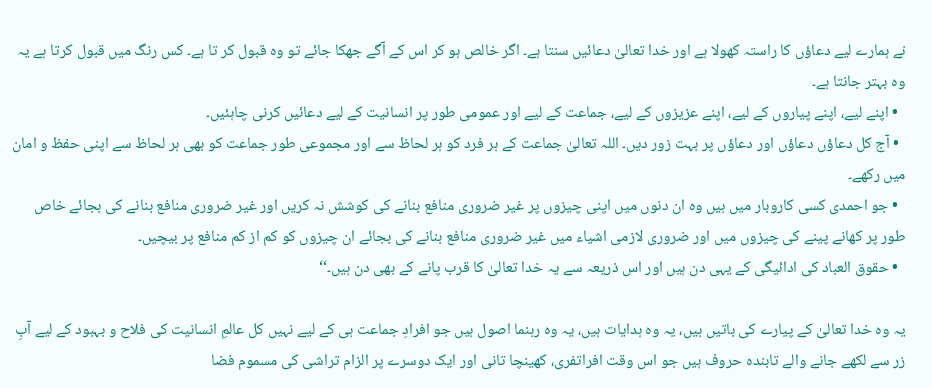نے ہمارے لیے دعاؤں کا راستہ کھولا ہے اور خدا تعالیٰ دعائیں سنتا ہے۔ اگر خالص ہو کر اس کے آگے جھکا جائے تو وہ قبول کر تا ہے۔ کس رنگ میں قبول کرتا ہے یہ وہ بہتر جانتا ہے۔
  • اپنے لیے، اپنے پیاروں کے لیے، اپنے عزیزوں کے لیے، جماعت کے لیے اور عمومی طور پر انسانیت کے لیے دعائیں کرنی چاہئیں۔
  • آج کل دعاؤں دعاؤں اور دعاؤں پر بہت زور دیں۔ اللہ تعالیٰ جماعت کے ہر فرد کو ہر لحاظ سے اور مجموعی طور جماعت کو بھی ہر لحاظ سے اپنی حفظ و امان میں رکھے۔
  • جو احمدی کسی کاروبار میں ہیں وہ ان دنوں میں اپنی چیزوں پر غیر ضروری منافع بنانے کی کوشش نہ کریں اور غیر ضروری منافع بنانے کی بجائے خاص طور پر کھانے پینے کی چیزوں میں اور ضروری لازمی اشیاء میں غیر ضروری منافع بنانے کی بجائے ان چیزوں کو کم از کم منافع پر بیچیں۔
  • حقوق العباد کی ادائیگی کے یہی دن ہیں اور اس ذریعہ سے یہ خدا تعالیٰ کا قرب پانے کے بھی دن ہیں۔‘‘

یہ وہ خدا تعالیٰ کے پیارے کی باتیں ہیں، یہ وہ ہدایات ہیں، یہ وہ رہنما اصول ہیں جو افرادِ جماعت ہی کے لیے نہیں کل عالمِ انسانیت کی فلاح و بہبود کے لیے آبِ زر سے لکھے جانے والے تابندہ حروف ہیں جو اس وقت افراتفری، کھینچا تانی اور ایک دوسرے پر الزام تراشی کی مسموم فضا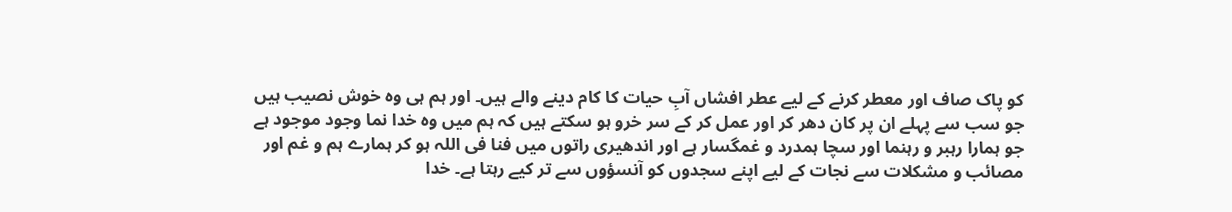کو پاک صاف اور معطر کرنے کے لیے عطر افشاں آبِ حیات کا کام دینے والے ہیں۔ اور ہم ہی وہ خوش نصیب ہیں جو سب سے پہلے ان پر کان دھر کر اور عمل کر کے سر خرو ہو سکتے ہیں کہ ہم میں وہ خدا نما وجود موجود ہے جو ہمارا رہبر و رہنما اور سچا ہمدرد و غمگسار ہے اور اندھیری راتوں میں فنا فی اللہ ہو کر ہمارے ہم و غم اور مصائب و مشکلات سے نجات کے لیے اپنے سجدوں کو آنسؤوں سے تر کیے رہتا ہے۔ خدا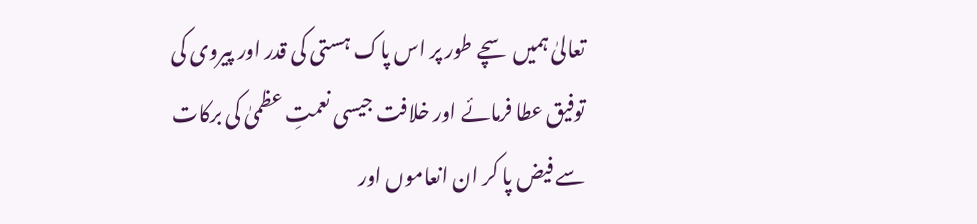تعالیٰ ہمیں سچے طور پر اس پاک ہستی کی قدر اور پیروی کی توفیق عطا فرمائے اور خلافت جیسی نعمتِ عظمیٰ کی برکات سے فیض پا کر ان انعاموں اور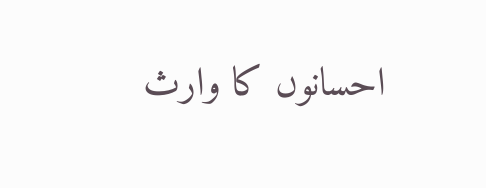احسانوں کا وارث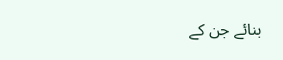بنائے جن کے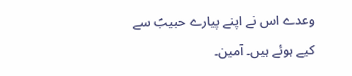وعدے اس نے اپنے پیارے حبیبؑ سے کیے ہوئے ہیں۔ آمین۔